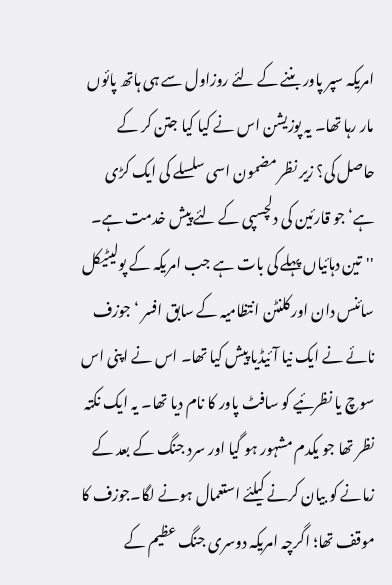امریکہ سپر پاور بننے کے لئے روزاول سے ہی ہاتھ پائوں مار رہا تھا۔ یہ پوزیشن اس نے کیا کیا جتن کر کے حاصل کی؟ زیر نظر مضمون اسی سلسلے کی ایک کڑی ہے‘ جو قارئین کی دلچسپی کے لئے پیش خدمت ہے۔
''تین دہائیاں پہلے کی بات ہے جب امریکہ کے پولیٹیکل سائنس دان اور کلنٹن انتظامیہ کے سابق افسر ‘جوزف نائے نے ایک نیا آئیڈیا پیش کیا تھا۔ اس نے اپنی اس سوچ یا نظرئیے کو سافٹ پاور کا نام دیا تھا۔ یہ ایک نکتہ نظر تھا جو یکدم مشہور ہو گیا اور سرد جنگ کے بعد کے زمانے کو بیان کرنے کیلئے استعمال ہونے لگا۔جوزف کا موقف تھا؛ اگرچہ امریکہ دوسری جنگ عظیم کے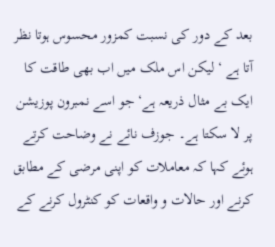بعد کے دور کی نسبت کمزور محسوس ہوتا نظر آتا ہے ‘ لیکن اس ملک میں اب بھی طاقت کا ایک بے مثال ذریعہ ہے‘ جو اسے نمبرون پوزیشن پر لا سکتا ہے۔ جوزف نائے نے وضاحت کرتے ہوئے کہا کہ معاملات کو اپنی مرضی کے مطابق کرنے اور حالات و واقعات کو کنٹرول کرنے کے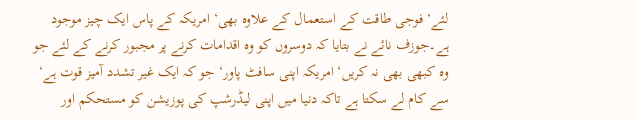لئے‘ فوجی طاقت کے استعمال کے علاوہ بھی‘ امریکہ کے پاس ایک چیز موجود ہے۔جوزف نائے نے بتایا کہ دوسروں کو وہ اقدامات کرنے پر مجبور کرنے کے لئے جو وہ کبھی بھی نہ کریں‘ امریکہ اپنی سافٹ پاور‘ جو کہ ایک غیر تشدد آمیز قوت ہے‘ سے کام لے سکتا ہے تاکہ دنیا میں اپنی لیڈرشپ کی پوزیشن کو مستحکم اور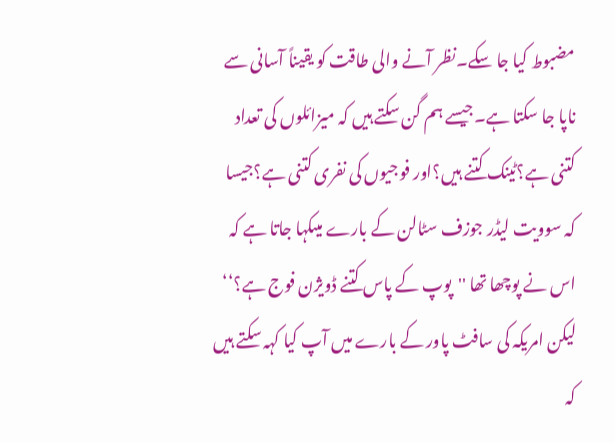مضبوط کیا جا سکے۔نظر آنے والی طاقت کو یقیناً آسانی سے ناپا جا سکتا ہے۔جیسے ہم گن سکتے ہیں کہ میزائلوں کی تعداد کتنی ہے؟ٹینک کتنے ہیں؟اور فوجیوں کی نفری کتنی ہے؟جیسا کہ سوویت لیڈر جوزف سٹالن کے بارے میںکہا جاتا ہے کہ اس نے پوچھا تھا ''پوپ کے پاس کتنے ڈویژن فوج ہے؟‘‘ لیکن امریکہ کی سافٹ پاور کے بارے میں آپ کیا کہہ سکتے ہیں کہ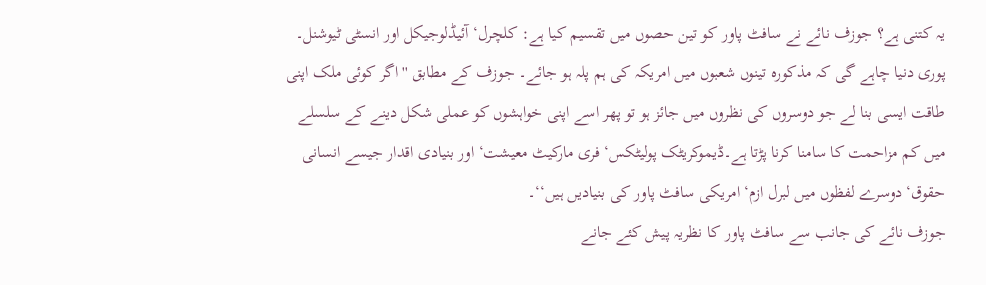یہ کتنی ہے؟ جوزف نائے نے سافٹ پاور کو تین حصوں میں تقسیم کیا ہے: کلچرل‘ آئیڈلوجیکل اور انسٹی ٹیوشنل۔ پوری دنیا چاہے گی کہ مذکورہ تینوں شعبوں میں امریکہ کی ہم پلہ ہو جائے۔ جوزف کے مطابق ''اگر کوئی ملک اپنی طاقت ایسی بنا لے جو دوسروں کی نظروں میں جائز ہو تو پھر اسے اپنی خواہشوں کو عملی شکل دینے کے سلسلے میں کم مزاحمت کا سامنا کرنا پڑتا ہے۔ڈیموکریٹک پولیٹکس‘ فری مارکیٹ معیشت‘ اور بنیادی اقدار جیسے انسانی حقوق‘ دوسرے لفظوں میں لبرل ازم‘ امریکی سافٹ پاور کی بنیادیں ہیں‘‘۔
جوزف نائے کی جانب سے سافٹ پاور کا نظریہ پیش کئے جانے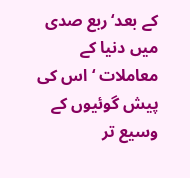کے بعد‘ ربع صدی میں دنیا کے معاملات ‘اس کی پیش گوئیوں کے وسیع تر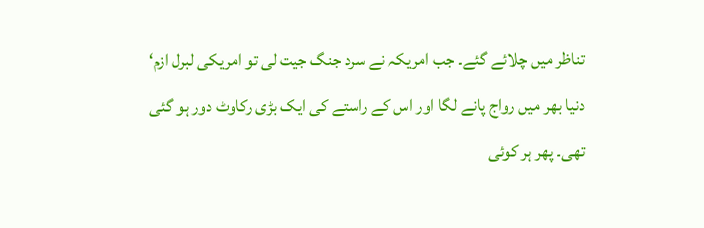تناظر میں چلائے گئے۔ جب امریکہ نے سرد جنگ جیت لی تو امریکی لبرل ازم‘ دنیا بھر میں رواج پانے لگا اور اس کے راستے کی ایک بڑی رکاوٹ دور ہو گئی تھی۔ پھر ہر کوئی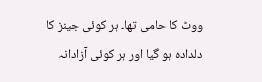ووٹ کا حامی تھا۔ ہر کوئی جینز کا دلدادہ ہو گیا اور ہر کوئی آزادانہ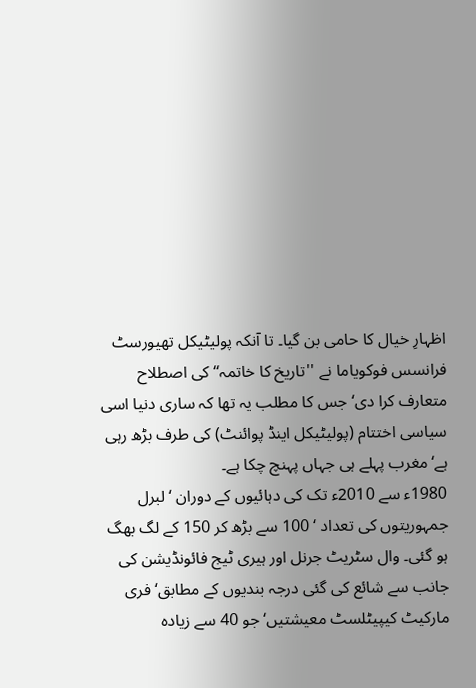اظہارِ خیال کا حامی بن گیا۔ تا آنکہ پولیٹیکل تھیورسٹ فرانسس فوکویاما نے ''تاریخ کا خاتمہ‘‘ کی اصطلاح متعارف کرا دی‘ جس کا مطلب یہ تھا کہ ساری دنیا اسی سیاسی اختتام (پولیٹیکل اینڈ پوائنٹ) کی طرف بڑھ رہی ہے‘ مغرب پہلے ہی جہاں پہنچ چکا ہے۔
1980ء سے 2010ء تک کی دہائیوں کے دوران ‘لبرل جمہوریتوں کی تعداد ‘ 100 سے بڑھ کر 150 کے لگ بھگ ہو گئی۔ وال سٹریٹ جرنل اور ہیری ٹیج فائونڈیشن کی جانب سے شائع کی گئی درجہ بندیوں کے مطابق‘ فری مارکیٹ کیپیٹلسٹ معیشتیں‘ جو 40 سے زیادہ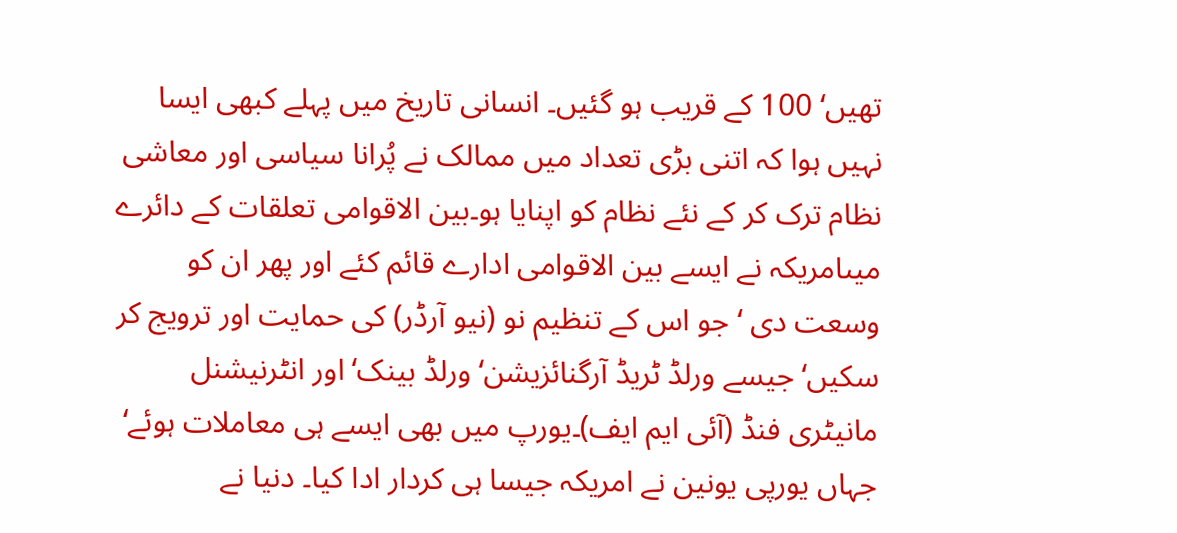تھیں‘ 100 کے قریب ہو گئیں۔ انسانی تاریخ میں پہلے کبھی ایسا نہیں ہوا کہ اتنی بڑی تعداد میں ممالک نے پُرانا سیاسی اور معاشی نظام ترک کر کے نئے نظام کو اپنایا ہو۔بین الاقوامی تعلقات کے دائرے میںامریکہ نے ایسے بین الاقوامی ادارے قائم کئے اور پھر ان کو وسعت دی ‘ جو اس کے تنظیم نو (نیو آرڈر) کی حمایت اور ترویج کر سکیں‘ جیسے ورلڈ ٹریڈ آرگنائزیشن‘ ورلڈ بینک‘ اور انٹرنیشنل مانیٹری فنڈ (آئی ایم ایف)۔یورپ میں بھی ایسے ہی معاملات ہوئے‘ جہاں یورپی یونین نے امریکہ جیسا ہی کردار ادا کیا۔ دنیا نے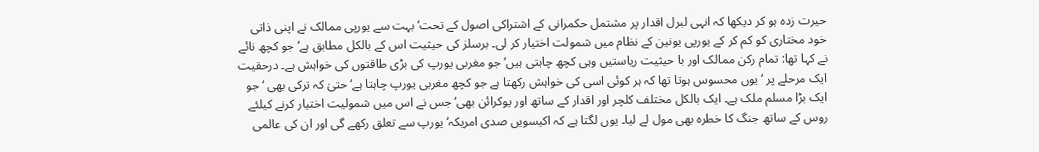حیرت زدہ ہو کر دیکھا کہ انہی لبرل اقدار پر مشتمل حکمرانی کے اشتراکی اصول کے تحت‘ بہت سے یورپی ممالک نے اپنی ذاتی خود مختاری کو کم کر کے یورپی یونین کے نظام میں شمولت اختیار کر لی۔ برسلز کی حیثیت اس کے بالکل مطابق ہے‘ جو کچھ نائے نے کہا تھا: تمام رکن ممالک اور با حیثیت ریاستیں وہی کچھ چاہتی ہیں‘ جو مغربی یورپ کی بڑی طاقتوں کی خواہش ہے۔ درحقیت ایک مرحلے پر ‘ یوں محسوس ہوتا تھا کہ ہر کوئی اسی کی خواہش رکھتا ہے جو کچھ مغربی یورپ چاہتا ہے‘ حتیٰ کہ ترکی بھی ‘ جو ایک بڑا مسلم ملک ہے۔ ایک بالکل مختلف کلچر اور اقدار کے ساتھ اور یوکرائن بھی‘ جس نے اس میں شمولیت اختیار کرنے کیلئے روس کے ساتھ جنگ کا خطرہ بھی مول لے لیا۔ یوں لگتا ہے کہ اکیسویں صدی امریکہ‘ یورپ سے تعلق رکھے گی اور ان کی عالمی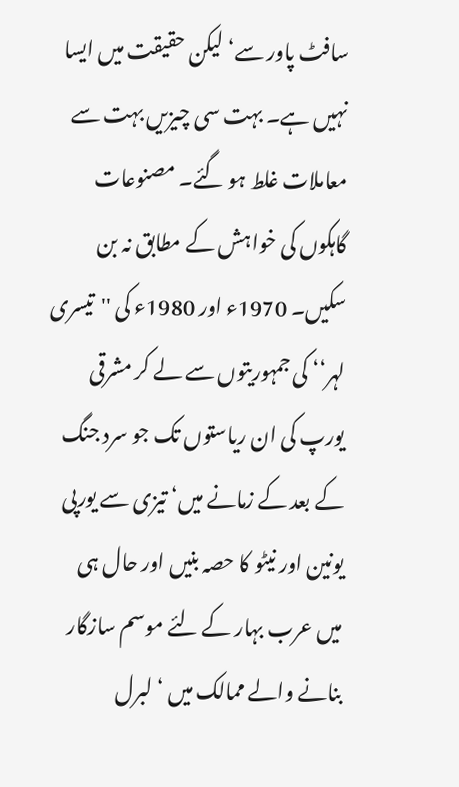سافٹ پاور سے‘ لیکن حقیقت میں ایسا نہیں ہے۔ بہت سی چیزیں بہت سے معاملات غلط ہو گئے۔ مصنوعات گاہکوں کی خواہش کے مطابق نہ بن سکیں۔ 1970ء اور 1980ء کی ''تیسری لہر‘‘ کی جمہوریتوں سے لے کر مشرقی یورپ کی ان ریاستوں تک جو سرد جنگ کے بعد کے زمانے میں‘ تیزی سے یورپی یونین اور نیٹو کا حصہ بنیں اور حال ہی میں عرب بہار کے لئے موسم سازگار بنانے والے ممالک میں ‘ لبرل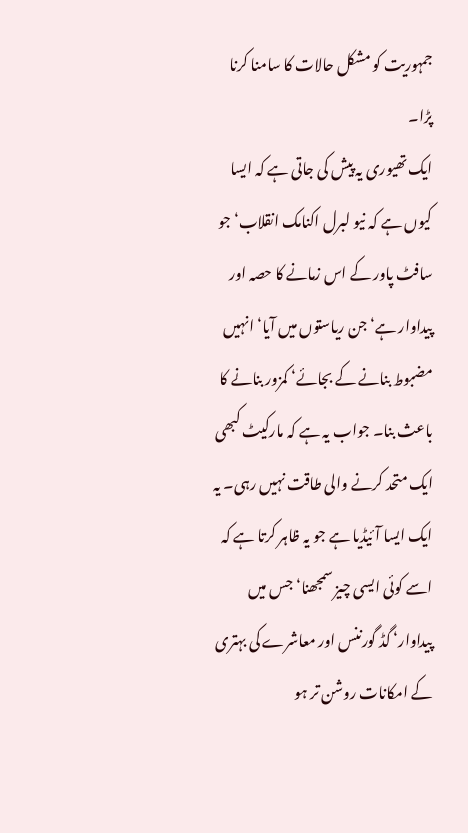جمہوریت کو مشکل حالات کا سامنا کرنا پڑا۔
ایک تھیوری یہ پیش کی جاتی ہے کہ ایسا کیوں ہے کہ نیو لبرل اکنامک انقلاب‘ جو سافٹ پاور کے اس زمانے کا حصہ اور پیداوار ہے‘ جن ریاستوں میں آیا‘ انہیں مضبوط بنانے کے بجائے‘ کمزور بنانے کا باعث بنا۔ جواب یہ ہے کہ مارکیٹ کبھی ایک متحد کرنے والی طاقت نہیں رہی۔ یہ ایک ایسا آئیڈیا ہے جو یہ ظاہر کرتا ہے کہ اسے کوئی ایسی چیز سمجھنا‘ جس میں پیداوار‘ گڈ گورننس اور معاشرے کی بہتری کے امکانات روشن تر ہو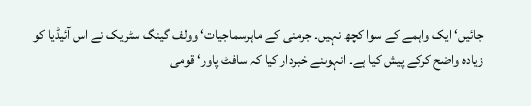جائیں‘ ایک واہمے کے سوا کچھ نہیں۔ جرمنی کے ماہرسماجیات‘ وولف گینگ سٹریک نے اس آئیڈیا کو زیادہ واضح کرکے پیش کیا ہے۔ انہوںنے خبردار کیا کہ سافٹ پاور‘ قومی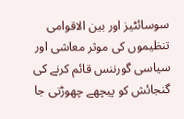سوسائٹیز اور بین الاقوامی تنظیموں کی موثر معاشی اور سیاسی گورننس قائم کرنے کی گنجائش کو پیچھے چھوڑتی جا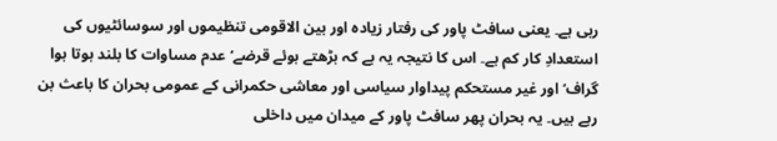رہی ہے۔ یعنی سافٹ پاور کی رفتار زیادہ اور بین الاقومی تنظیموں اور سوسائٹیوں کی استعدادِ کار کم ہے۔ اس کا نتیجہ یہ ہے کہ بڑھتے ہوئے قرضے‘ عدم مساوات کا بلند ہوتا ہوا گراف‘ اور غیر مستحکم پیداوار سیاسی اور معاشی حکمرانی کے عمومی بحران کا باعث بن رہے ہیں۔ یہ بحران پھر سافٹ پاور کے میدان میں داخلی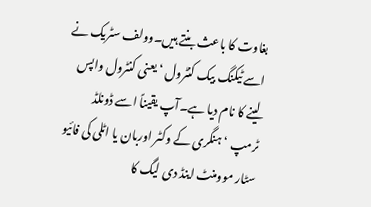بغاوت کا باعث بنتے ہیں۔وولف سٹریک نے اسے ٹیکنگ بیک کنٹرول ‘ یعنی کنٹرول واپس لینے کا نام دیا ہے۔آپ یقیناً اسے ڈونلڈ ٹرمپ ‘ ہنگری کے وکٹر اوربان یا اٹلی کی فائیو سٹار موومنٹ اینڈ دی لیگ کا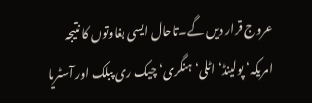عروج قرار دیں گے۔تاحال ایسی بغاوتوں کا نتیجہ امریکہ‘ پولینڈ‘ اٹلی‘ ہنگری‘ چیک ری پبلک اور آسٹریا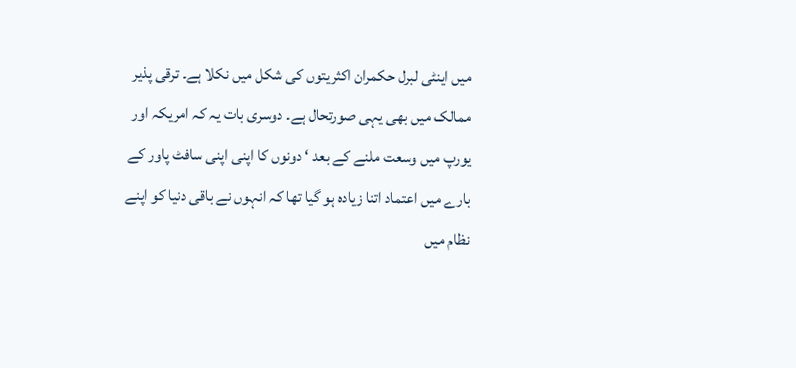میں اینٹی لبرل حکمران اکثریتوں کی شکل میں نکلا ہے۔ ترقی پذیر ممالک میں بھی یہی صورتحال ہے۔ دوسری بات یہ کہ امریکہ اور یورپ میں وسعت ملنے کے بعد ‘ دونوں کا اپنی اپنی سافٹ پاور کے بارے میں اعتماد اتنا زیادہ ہو گیا تھا کہ انہوں نے باقی دنیا کو اپنے نظام میں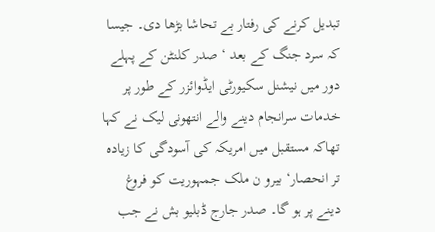تبدیل کرنے کی رفتار بے تحاشا بڑھا دی۔ جیسا کہ سرد جنگ کے بعد ‘ صدر کلنٹن کے پہلے دور میں نیشنل سکیورٹی ایڈوائزر کے طور پر خدمات سرانجام دینے والے انتھونی لیک نے کہا تھاکہ مستقبل میں امریکہ کی آسودگی کا زیادہ تر انحصار‘ بیرو ن ملک جمہوریت کو فروغ دینے پر ہو گا۔ صدر جارج ڈبلیو بش نے جب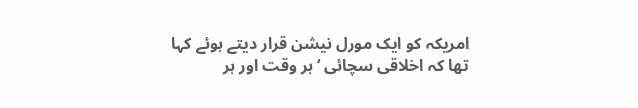امریکہ کو ایک مورل نیشن قرار دیتے ہوئے کہا تھا کہ اخلاقی سچائی ‘ہر وقت اور ہر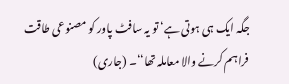جگہ ایک ہی ہوتی ہے‘ تو یہ سافٹ پاور کو مصنوعی طاقت فراہم کرنے والا معاملہ تھا‘‘۔ (جاری)